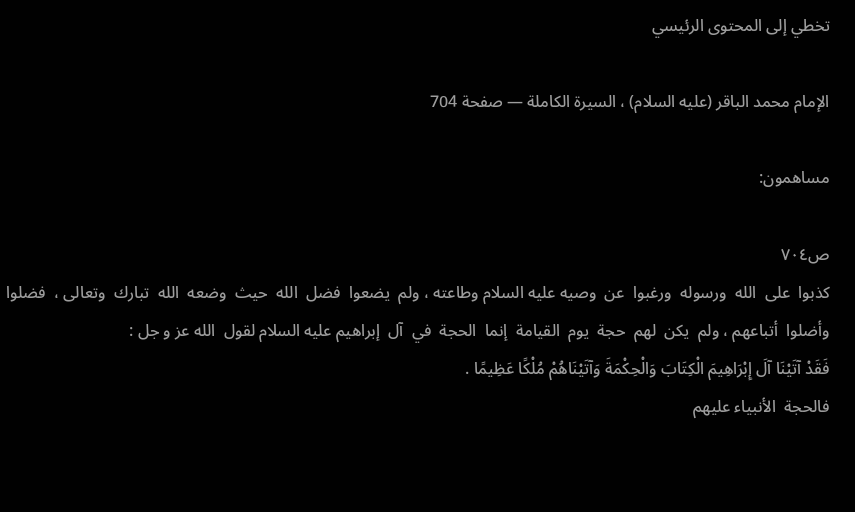تخطي إلى المحتوى الرئيسي

الإمام محمد الباقر (عليه السلام) ، السيرة الكاملة — صفحة 704

مساهمون:

ص٧٠٤
كذبوا  على  الله  ورسوله  ورغبوا  عن  وصيه عليه السلام وطاعته ، ولم  يضعوا  فضل  الله  حيث  وضعه  الله  تبارك  وتعالى ،  فضلوا  وأضلوا  أتباعهم ، ولم  يكن  لهم  حجة  يوم  القيامة  إنما  الحجة  في  آل  إبراهيم عليه السلام لقول  الله عز و جل :
فَقَدْ آتَيْنَا آلَ إِبْرَاهِيمَ الْكِتَابَ وَالْحِكْمَةَ وَآتَيْنَاهُمْ مُلْكًا عَظِيمًا .
فالحجة  الأنبياء عليهم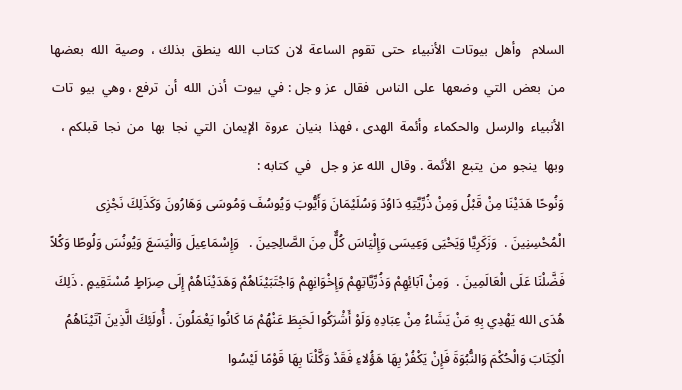السلام   وأهل  بيوتات  الأنبياء  حتى  تقوم  الساعة  لان  كتاب  الله  ينطق  بذلك ،  وصية  الله  بعضها  من  بعض  التي  وضعها  على  الناس  فقال  عز و جل : في  بيوت  أذن  الله  أن  ترفع ، وهي  بيو  تات  الأنبياء  والرسل  والحكماء  وأئمة  الهدى ، فهذا  بنيان  عروة  الإيمان  التي  نجا  بها  من  نجا  قبلكم ، وبها  ينجو  من  يتبع  الأئمة . وقال  الله عز و جل   في  كتابه :
وَنُوحًا هَدَيْنَا مِنْ قَبْلُ وَمِنْ ذُرِّيَّتِهِ دَاوُدَ وَسُلَيْمَانَ وَأَيُّوبَ وَيُوسُفَ وَمُوسَى وَهَارُونَ وَكَذَلِكَ نَجْزِى الْمُحْسِنِينَ .  وَزَكَرِيَّا وَيَحْيَى وَعِيسَى وَإِلْيَاسَ كُلٌّ مِنَ الصَّالِحِينَ .   وَإِسْمَاعِيلَ وَالْيَسَعَ وَيُونُسَ وَلُوطًا وَكُلاً فَضَّلْنَا عَلَى الْعَالَمِينَ .  وَمِنْ آبَائِهِمْ وَذُرِّيَّاتِهِمْ وَإِخْوَانِهِمْ وَاجْتَبَيْنَاهُمْ وَهَدَيْنَاهُمْ إِلَى صِرَاطٍ مُسْتَقِيمٍ . ذَلِكَ هُدَى الله يَهْدِي بِهِ مَنْ يَشَاءُ مِنْ عِبَادِهِ وَلَوْ أَشْرَكُوا لَحَبِطَ عَنْهُمْ مَا كَانُوا يَعْمَلُونَ . أُولَئِكَ الَّذِينَ آتَيْنَاهُمُ الْكِتَابَ وَالْحُكْمَ وَالنُّبُوَةَ فَإِنْ يَكْفُرْ بِهَا هَؤُلاءِ فَقَدْ وَكَّلْنَا بِهَا قَوْمًا لَيْسُوا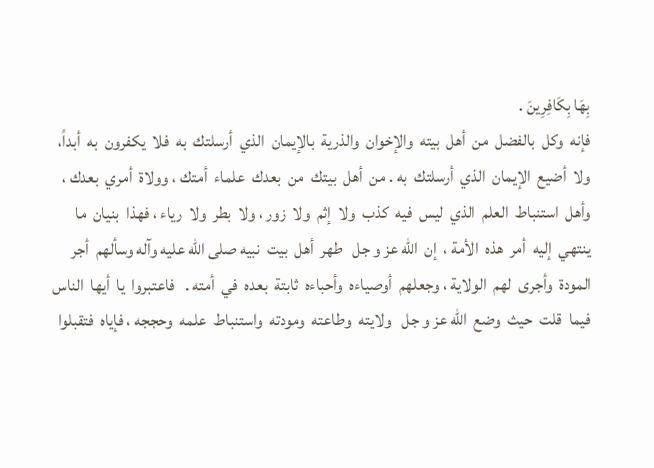بِهَا بِكَافِرِينَ .
فإنه  وكل  بالفضل  من  أهل  بيته  والإخوان  والذرية  بالإيمان  الذي  أرسلتك  به  فلا  يكفرون  به  أبداً،  ولا  أضيع  الإيمان  الذي  أرسلتك  به . من  أهل  بيتك  من  بعدك  علماء  أمتك ، وولاة  أمري  بعدك ، وأهل  استنباط  العلم  الذي  ليس  فيه  كذب  ولا  إثم  ولا  زور ، ولا  بطر  ولا  رياء ، فهذا  بنيان  ما  ينتهي  إليه  أمر  هذه  الأمة ،  إن  الله عز و جل   طهر  أهل  بيت  نبيه صلى الله عليه وآله وسألهم  أجر المودة  وأجرى  لهم  الولاية ، وجعلهم  أوصياءه  وأحباءه  ثابتة  بعده  في  أمته .   فاعتبروا  يا  أيها  الناس  فيما  قلت  حيث  وضع  الله عز و جل   ولايته  وطاعته  ومودته  واستنباط  علمه  وحججه ، فإياه  فتقبلوا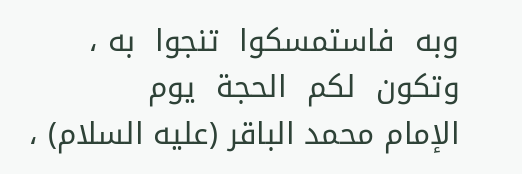وبه  فاستمسكوا  تنجوا  به ، وتكون  لكم  الحجة  يوم
الإمام محمد الباقر (عليه السلام) ،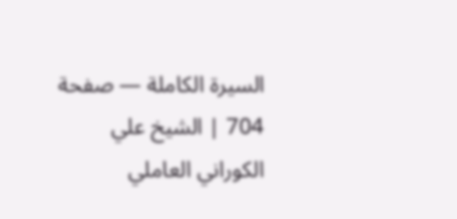السيرة الكاملة — صفحة 704 | الشيخ علي الكوراني العاملي